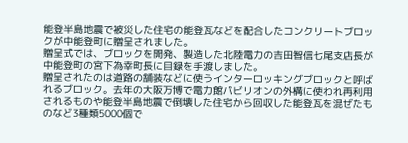能登半島地震で被災した住宅の能登瓦などを配合したコンクリートブロックが中能登町に贈呈されました。
贈呈式では、ブロックを開発、製造した北陸電力の吉田智信七尾支店長が中能登町の宮下為幸町長に目録を手渡しました。
贈呈されたのは道路の舗装などに使うインターロッキングブロックと呼ばれるブロック。去年の大阪万博で電力館パビリオンの外構に使われ再利用されるものや能登半島地震で倒壊した住宅から回収した能登瓦を混ぜたものなど3種類5000個で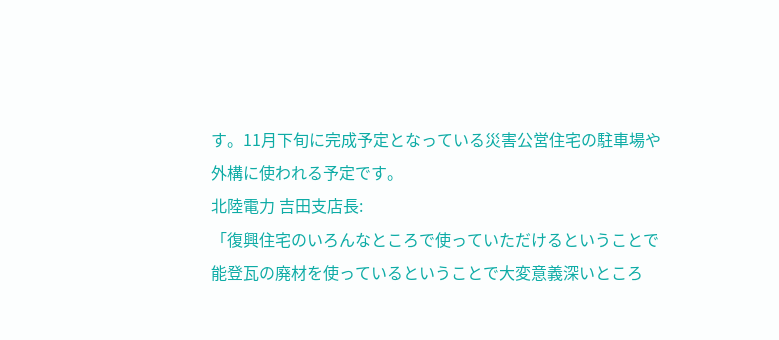す。11月下旬に完成予定となっている災害公営住宅の駐車場や外構に使われる予定です。
北陸電力 吉田支店長:
「復興住宅のいろんなところで使っていただけるということで能登瓦の廃材を使っているということで大変意義深いところ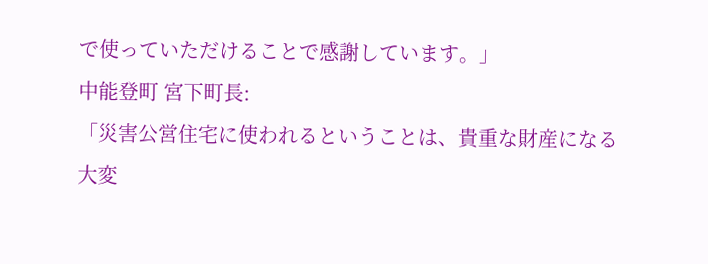で使っていただけることで感謝しています。」
中能登町 宮下町長:
「災害公営住宅に使われるということは、貴重な財産になる大変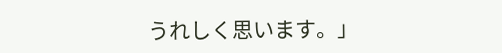うれしく思います。」